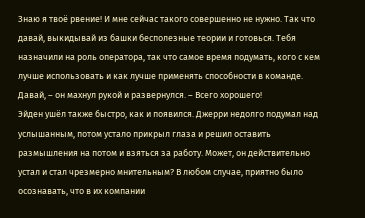Знаю я твоё рвение! И мне сейчас такого совершенно не нужно. Так что давай, выкидывай из башки бесполезные теории и готовься. Тебя назначили на роль оператора, так что самое время подумать, кого с кем лучше использовать и как лучше применять способности в команде. Давай, – он махнул рукой и развернулся. – Всего хорошего!
Эйден ушёл также быстро, как и появился. Джерри недолго подумал над услышанным, потом устало прикрыл глаза и решил оставить размышления на потом и взяться за работу. Может, он действительно устал и стал чрезмерно мнительным? В любом случае, приятно было осознавать, что в их компании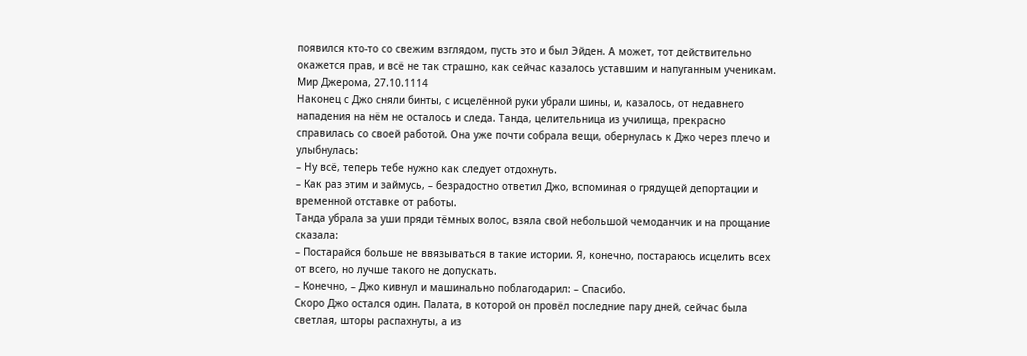появился кто-то со свежим взглядом, пусть это и был Эйден. А может, тот действительно окажется прав, и всё не так страшно, как сейчас казалось уставшим и напуганным ученикам.
Мир Джерома, 27.10.1114
Наконец с Джо сняли бинты, с исцелённой руки убрали шины, и, казалось, от недавнего нападения на нём не осталось и следа. Танда, целительница из училища, прекрасно справилась со своей работой. Она уже почти собрала вещи, обернулась к Джо через плечо и улыбнулась:
– Ну всё, теперь тебе нужно как следует отдохнуть.
– Как раз этим и займусь, – безрадостно ответил Джо, вспоминая о грядущей депортации и временной отставке от работы.
Танда убрала за уши пряди тёмных волос, взяла свой небольшой чемоданчик и на прощание сказала:
– Постарайся больше не ввязываться в такие истории. Я, конечно, постараюсь исцелить всех от всего, но лучше такого не допускать.
– Конечно, – Джо кивнул и машинально поблагодарил: – Спасибо.
Скоро Джо остался один. Палата, в которой он провёл последние пару дней, сейчас была светлая, шторы распахнуты, а из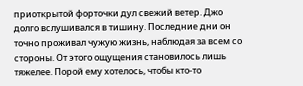приоткрытой форточки дул свежий ветер. Джо долго вслушивался в тишину. Последние дни он точно проживал чужую жизнь, наблюдая за всем со стороны. От этого ощущения становилось лишь тяжелее. Порой ему хотелось, чтобы кто-то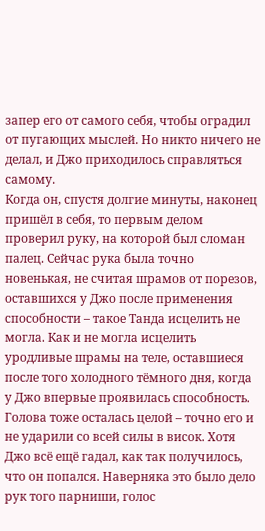запер его от самого себя, чтобы оградил от пугающих мыслей. Но никто ничего не делал, и Джо приходилось справляться самому.
Когда он, спустя долгие минуты, наконец пришёл в себя, то первым делом проверил руку, на которой был сломан палец. Сейчас рука была точно новенькая, не считая шрамов от порезов, оставшихся у Джо после применения способности – такое Танда исцелить не могла. Как и не могла исцелить уродливые шрамы на теле, оставшиеся после того холодного тёмного дня, когда у Джо впервые проявилась способность. Голова тоже осталась целой – точно его и не ударили со всей силы в висок. Хотя Джо всё ещё гадал, как так получилось, что он попался. Наверняка это было дело рук того парниши, голос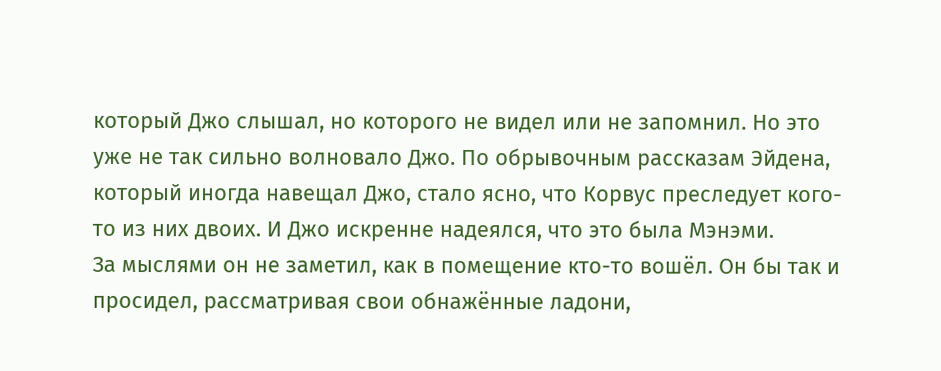который Джо слышал, но которого не видел или не запомнил. Но это уже не так сильно волновало Джо. По обрывочным рассказам Эйдена, который иногда навещал Джо, стало ясно, что Корвус преследует кого-то из них двоих. И Джо искренне надеялся, что это была Мэнэми.
За мыслями он не заметил, как в помещение кто-то вошёл. Он бы так и просидел, рассматривая свои обнажённые ладони,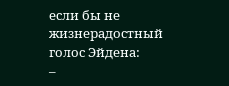если бы не жизнерадостный голос Эйдена:
–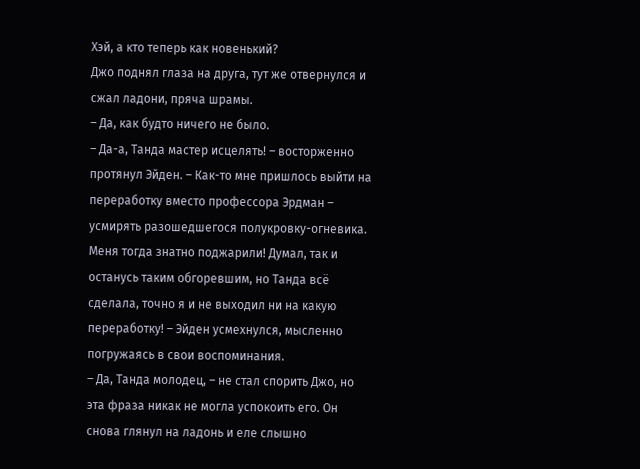Хэй, а кто теперь как новенький?
Джо поднял глаза на друга, тут же отвернулся и сжал ладони, пряча шрамы.
– Да, как будто ничего не было.
– Да-а, Танда мастер исцелять! – восторженно протянул Эйден. – Как-то мне пришлось выйти на переработку вместо профессора Эрдман – усмирять разошедшегося полукровку-огневика. Меня тогда знатно поджарили! Думал, так и останусь таким обгоревшим, но Танда всё сделала, точно я и не выходил ни на какую переработку! – Эйден усмехнулся, мысленно погружаясь в свои воспоминания.
– Да, Танда молодец, – не стал спорить Джо, но эта фраза никак не могла успокоить его. Он снова глянул на ладонь и еле слышно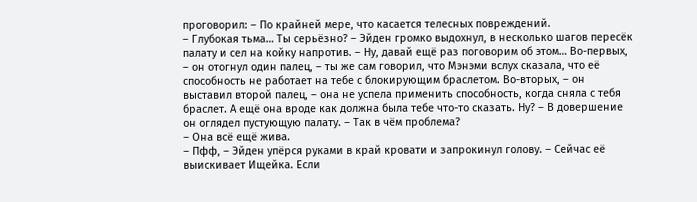проговорил: – По крайней мере, что касается телесных повреждений.
– Глубокая тьма… Ты серьёзно? – Эйден громко выдохнул, в несколько шагов пересёк палату и сел на койку напротив. – Ну, давай ещё раз поговорим об этом… Во-первых, – он отогнул один палец, – ты же сам говорил, что Мэнэми вслух сказала, что её способность не работает на тебе с блокирующим браслетом. Во-вторых, – он выставил второй палец, – она не успела применить способность, когда сняла с тебя браслет. А ещё она вроде как должна была тебе что-то сказать. Ну? – В довершение он оглядел пустующую палату. – Так в чём проблема?
– Она всё ещё жива.
– Пфф, – Эйден упёрся руками в край кровати и запрокинул голову. – Сейчас её выискивает Ищейка. Если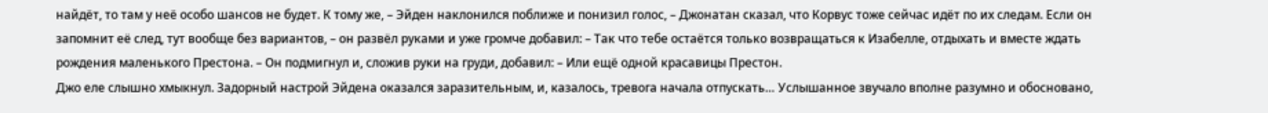найдёт, то там у неё особо шансов не будет. К тому же, – Эйден наклонился поближе и понизил голос, – Джонатан сказал, что Корвус тоже сейчас идёт по их следам. Если он запомнит её след, тут вообще без вариантов, – он развёл руками и уже громче добавил: – Так что тебе остаётся только возвращаться к Изабелле, отдыхать и вместе ждать рождения маленького Престона. – Он подмигнул и, сложив руки на груди, добавил: – Или ещё одной красавицы Престон.
Джо еле слышно хмыкнул. Задорный настрой Эйдена оказался заразительным, и, казалось, тревога начала отпускать… Услышанное звучало вполне разумно и обосновано,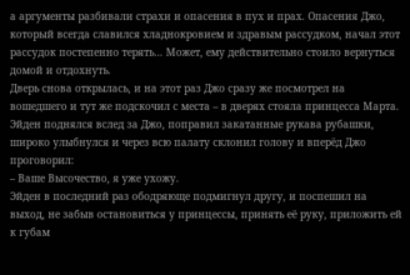а аргументы разбивали страхи и опасения в пух и прах. Опасения Джо, который всегда славился хладнокровием и здравым рассудком, начал этот рассудок постепенно терять… Может, ему действительно стоило вернуться домой и отдохнуть.
Дверь снова открылась, и на этот раз Джо сразу же посмотрел на вошедшего и тут же подскочил с места – в дверях стояла принцесса Марта. Эйден поднялся вслед за Джо, поправил закатанные рукава рубашки, широко улыбнулся и через всю палату склонил голову и вперёд Джо проговорил:
– Ваше Высочество, я уже ухожу.
Эйден в последний раз ободряюще подмигнул другу, и поспешил на выход, не забыв остановиться у принцессы, принять её руку, приложить ей к губам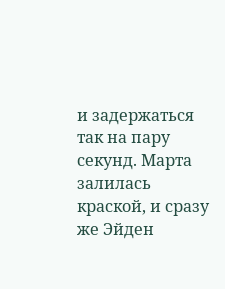и задержаться так на пару секунд. Марта залилась краской, и сразу же Эйден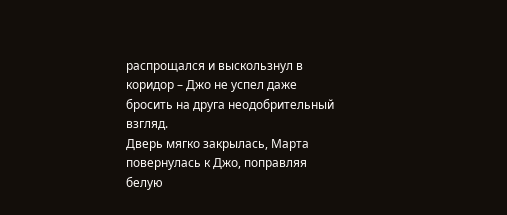распрощался и выскользнул в коридор – Джо не успел даже бросить на друга неодобрительный взгляд.
Дверь мягко закрылась, Марта повернулась к Джо, поправляя белую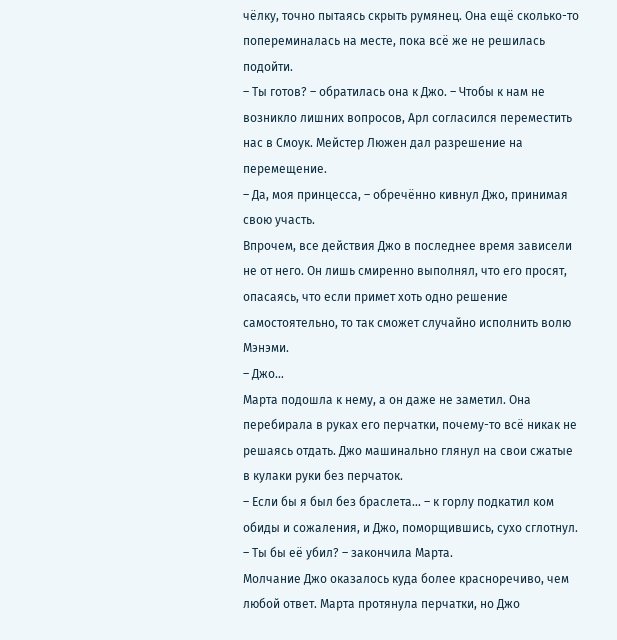чёлку, точно пытаясь скрыть румянец. Она ещё сколько-то попереминалась на месте, пока всё же не решилась подойти.
– Ты готов? – обратилась она к Джо. – Чтобы к нам не возникло лишних вопросов, Арл согласился переместить нас в Смоук. Мейстер Люжен дал разрешение на перемещение.
– Да, моя принцесса, – обречённо кивнул Джо, принимая свою участь.
Впрочем, все действия Джо в последнее время зависели не от него. Он лишь смиренно выполнял, что его просят, опасаясь, что если примет хоть одно решение самостоятельно, то так сможет случайно исполнить волю Мэнэми.
– Джо…
Марта подошла к нему, а он даже не заметил. Она перебирала в руках его перчатки, почему-то всё никак не решаясь отдать. Джо машинально глянул на свои сжатые в кулаки руки без перчаток.
– Если бы я был без браслета… – к горлу подкатил ком обиды и сожаления, и Джо, поморщившись, сухо сглотнул.
– Ты бы её убил? – закончила Марта.
Молчание Джо оказалось куда более красноречиво, чем любой ответ. Марта протянула перчатки, но Джо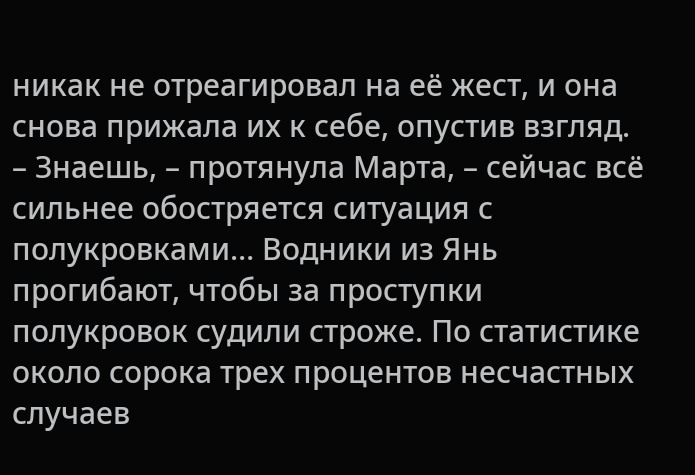никак не отреагировал на её жест, и она снова прижала их к себе, опустив взгляд.
– Знаешь, – протянула Марта, – сейчас всё сильнее обостряется ситуация с полукровками… Водники из Янь прогибают, чтобы за проступки полукровок судили строже. По статистике около сорока трех процентов несчастных случаев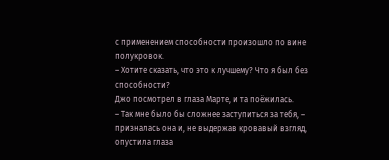с применением способности произошло по вине полукровок.
– Хотите сказать, что это к лучшему? Что я был без способности?
Джо посмотрел в глаза Марте, и та поёжилась.
– Так мне было бы сложнее заступиться за тебя, – призналась она и, не выдержав кровавый взгляд, опустила глаза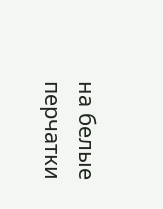на белые перчатки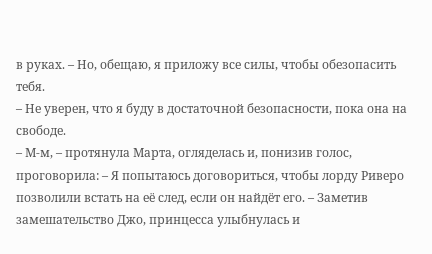в руках. – Но, обещаю, я приложу все силы, чтобы обезопасить тебя.
– Не уверен, что я буду в достаточной безопасности, пока она на свободе.
– М-м, – протянула Марта, огляделась и, понизив голос, проговорила: – Я попытаюсь договориться, чтобы лорду Риверо позволили встать на её след, если он найдёт его. – Заметив замешательство Джо, принцесса улыбнулась и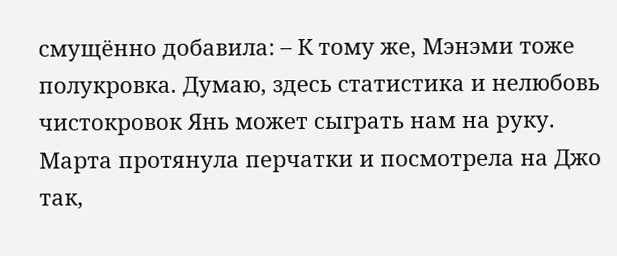смущённо добавила: – К тому же, Мэнэми тоже полукровка. Думаю, здесь статистика и нелюбовь чистокровок Янь может сыграть нам на руку.
Марта протянула перчатки и посмотрела на Джо так,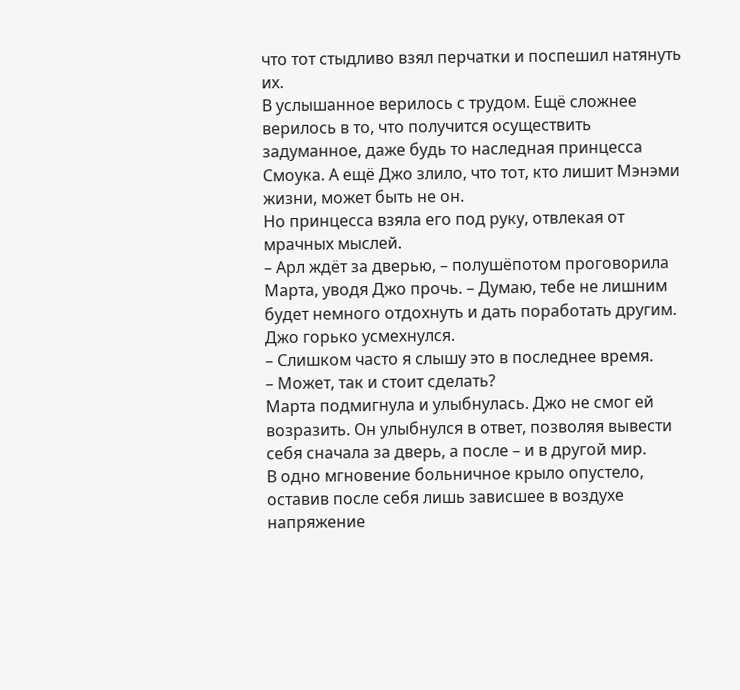что тот стыдливо взял перчатки и поспешил натянуть их.
В услышанное верилось с трудом. Ещё сложнее верилось в то, что получится осуществить задуманное, даже будь то наследная принцесса Смоука. А ещё Джо злило, что тот, кто лишит Мэнэми жизни, может быть не он.
Но принцесса взяла его под руку, отвлекая от мрачных мыслей.
– Арл ждёт за дверью, – полушёпотом проговорила Марта, уводя Джо прочь. – Думаю, тебе не лишним будет немного отдохнуть и дать поработать другим.
Джо горько усмехнулся.
– Слишком часто я слышу это в последнее время.
– Может, так и стоит сделать?
Марта подмигнула и улыбнулась. Джо не смог ей возразить. Он улыбнулся в ответ, позволяя вывести себя сначала за дверь, а после – и в другой мир.
В одно мгновение больничное крыло опустело, оставив после себя лишь зависшее в воздухе напряжение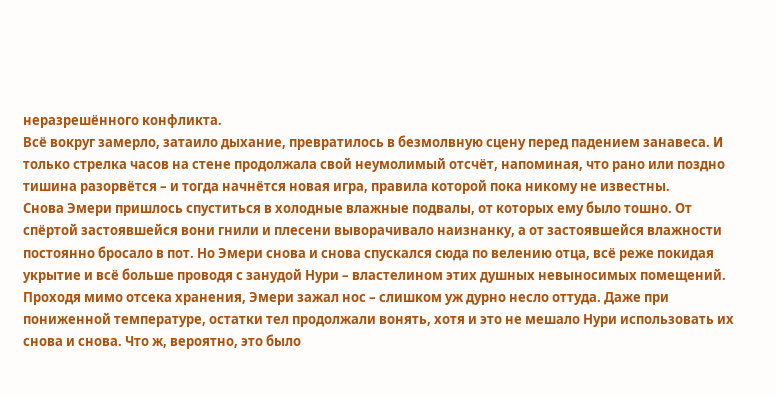неразрешённого конфликта.
Всё вокруг замерло, затаило дыхание, превратилось в безмолвную сцену перед падением занавеса. И только стрелка часов на стене продолжала свой неумолимый отсчёт, напоминая, что рано или поздно тишина разорвётся – и тогда начнётся новая игра, правила которой пока никому не известны.
Снова Эмери пришлось спуститься в холодные влажные подвалы, от которых ему было тошно. От спёртой застоявшейся вони гнили и плесени выворачивало наизнанку, а от застоявшейся влажности постоянно бросало в пот. Но Эмери снова и снова спускался сюда по велению отца, всё реже покидая укрытие и всё больше проводя с занудой Нури – властелином этих душных невыносимых помещений.
Проходя мимо отсека хранения, Эмери зажал нос – слишком уж дурно несло оттуда. Даже при пониженной температуре, остатки тел продолжали вонять, хотя и это не мешало Нури использовать их снова и снова. Что ж, вероятно, это было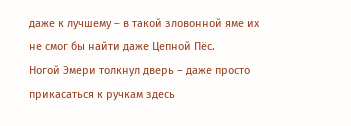даже к лучшему – в такой зловонной яме их не смог бы найти даже Цепной Пёс.
Ногой Эмери толкнул дверь – даже просто прикасаться к ручкам здесь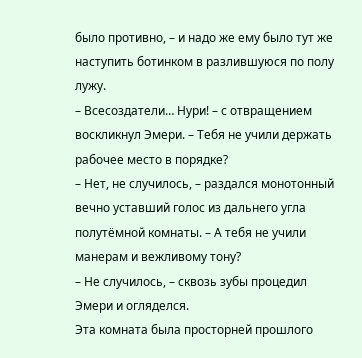было противно, – и надо же ему было тут же наступить ботинком в разлившуюся по полу лужу.
– Всесоздатели… Нури! – с отвращением воскликнул Эмери. – Тебя не учили держать рабочее место в порядке?
– Нет, не случилось, – раздался монотонный вечно уставший голос из дальнего угла полутёмной комнаты. – А тебя не учили манерам и вежливому тону?
– Не случилось, – сквозь зубы процедил Эмери и огляделся.
Эта комната была просторней прошлого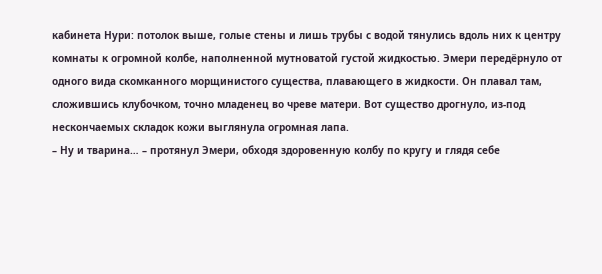кабинета Нури: потолок выше, голые стены и лишь трубы с водой тянулись вдоль них к центру комнаты к огромной колбе, наполненной мутноватой густой жидкостью. Эмери передёрнуло от одного вида скомканного морщинистого существа, плавающего в жидкости. Он плавал там, сложившись клубочком, точно младенец во чреве матери. Вот существо дрогнуло, из-под нескончаемых складок кожи выглянула огромная лапа.
– Ну и тварина… – протянул Эмери, обходя здоровенную колбу по кругу и глядя себе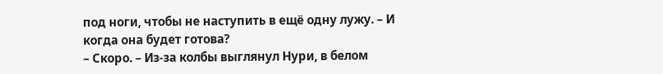под ноги, чтобы не наступить в ещё одну лужу. – И когда она будет готова?
– Скоро. – Из-за колбы выглянул Нури, в белом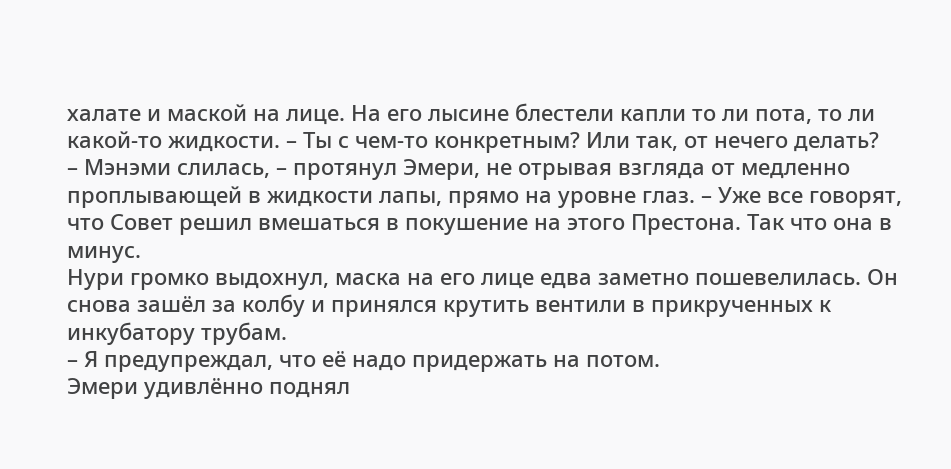халате и маской на лице. На его лысине блестели капли то ли пота, то ли какой-то жидкости. – Ты с чем-то конкретным? Или так, от нечего делать?
– Мэнэми слилась, – протянул Эмери, не отрывая взгляда от медленно проплывающей в жидкости лапы, прямо на уровне глаз. – Уже все говорят, что Совет решил вмешаться в покушение на этого Престона. Так что она в минус.
Нури громко выдохнул, маска на его лице едва заметно пошевелилась. Он снова зашёл за колбу и принялся крутить вентили в прикрученных к инкубатору трубам.
– Я предупреждал, что её надо придержать на потом.
Эмери удивлённо поднял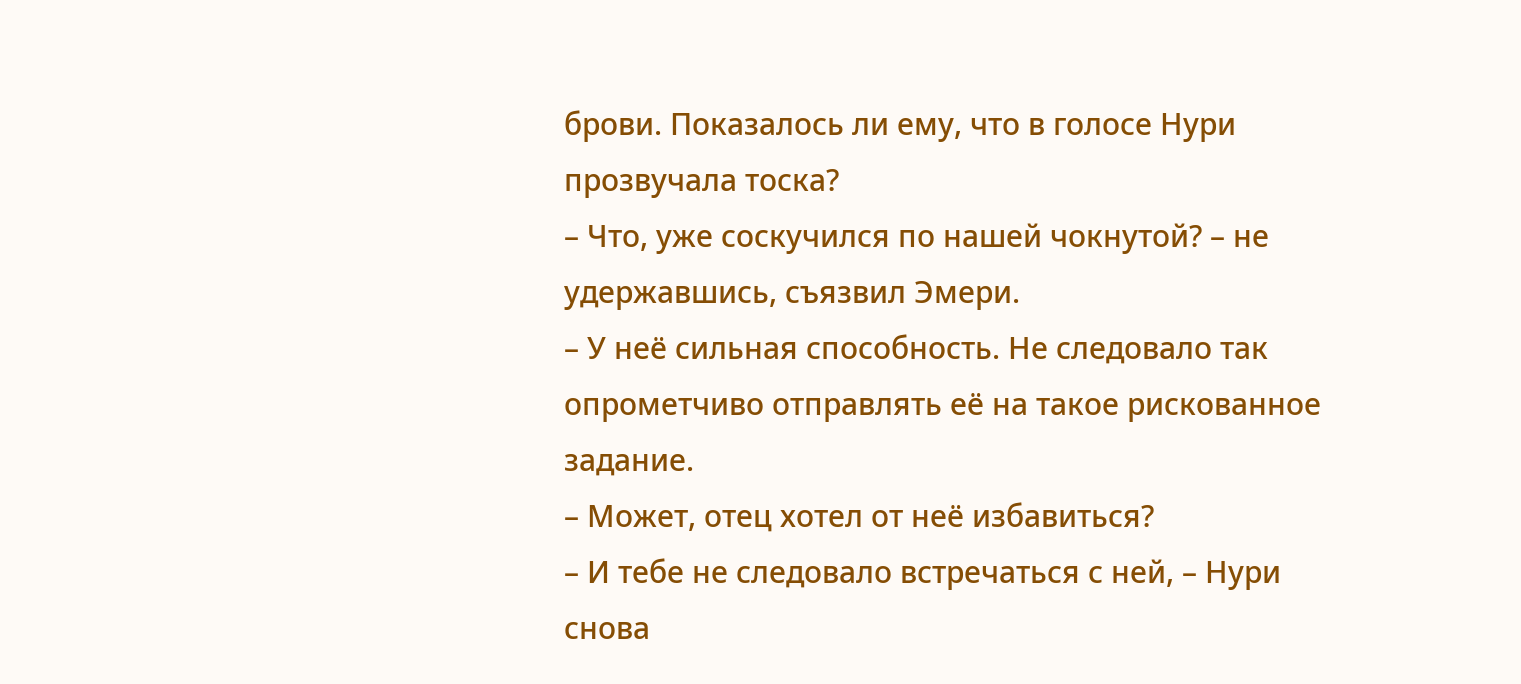брови. Показалось ли ему, что в голосе Нури прозвучала тоска?
– Что, уже соскучился по нашей чокнутой? – не удержавшись, съязвил Эмери.
– У неё сильная способность. Не следовало так опрометчиво отправлять её на такое рискованное задание.
– Может, отец хотел от неё избавиться?
– И тебе не следовало встречаться с ней, – Нури снова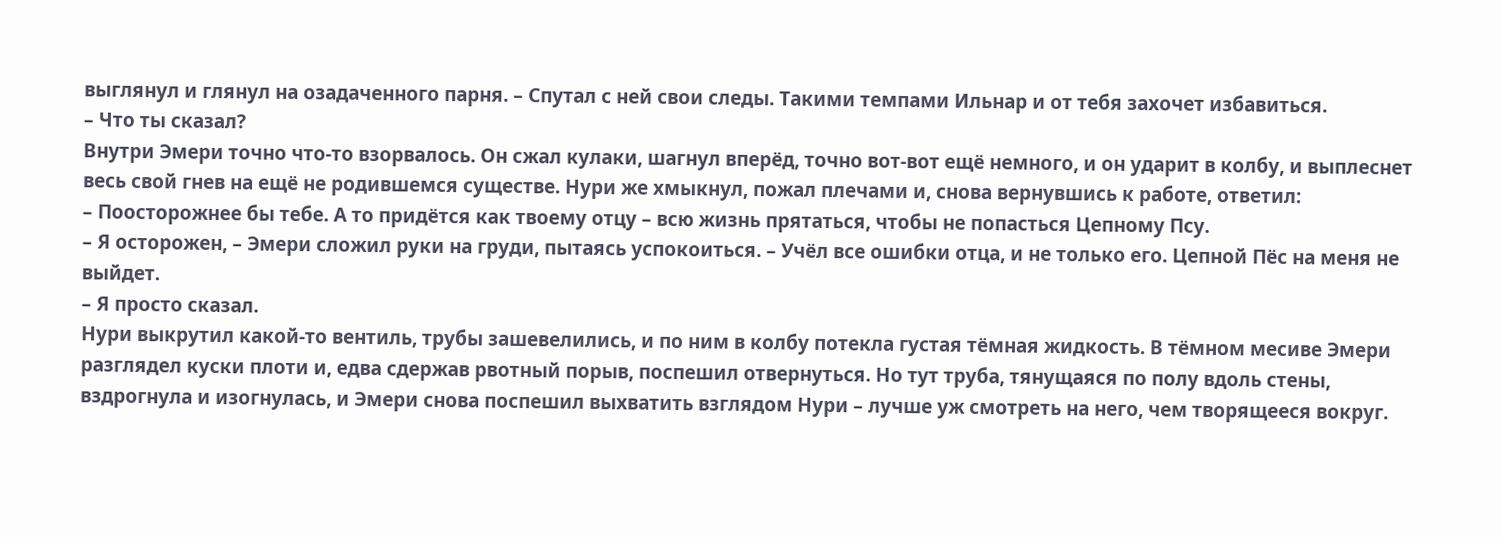выглянул и глянул на озадаченного парня. – Спутал с ней свои следы. Такими темпами Ильнар и от тебя захочет избавиться.
– Что ты сказал?
Внутри Эмери точно что-то взорвалось. Он сжал кулаки, шагнул вперёд, точно вот-вот ещё немного, и он ударит в колбу, и выплеснет весь свой гнев на ещё не родившемся существе. Нури же хмыкнул, пожал плечами и, снова вернувшись к работе, ответил:
– Поосторожнее бы тебе. А то придётся как твоему отцу – всю жизнь прятаться, чтобы не попасться Цепному Псу.
– Я осторожен, – Эмери сложил руки на груди, пытаясь успокоиться. – Учёл все ошибки отца, и не только его. Цепной Пёс на меня не выйдет.
– Я просто сказал.
Нури выкрутил какой-то вентиль, трубы зашевелились, и по ним в колбу потекла густая тёмная жидкость. В тёмном месиве Эмери разглядел куски плоти и, едва сдержав рвотный порыв, поспешил отвернуться. Но тут труба, тянущаяся по полу вдоль стены, вздрогнула и изогнулась, и Эмери снова поспешил выхватить взглядом Нури – лучше уж смотреть на него, чем творящееся вокруг.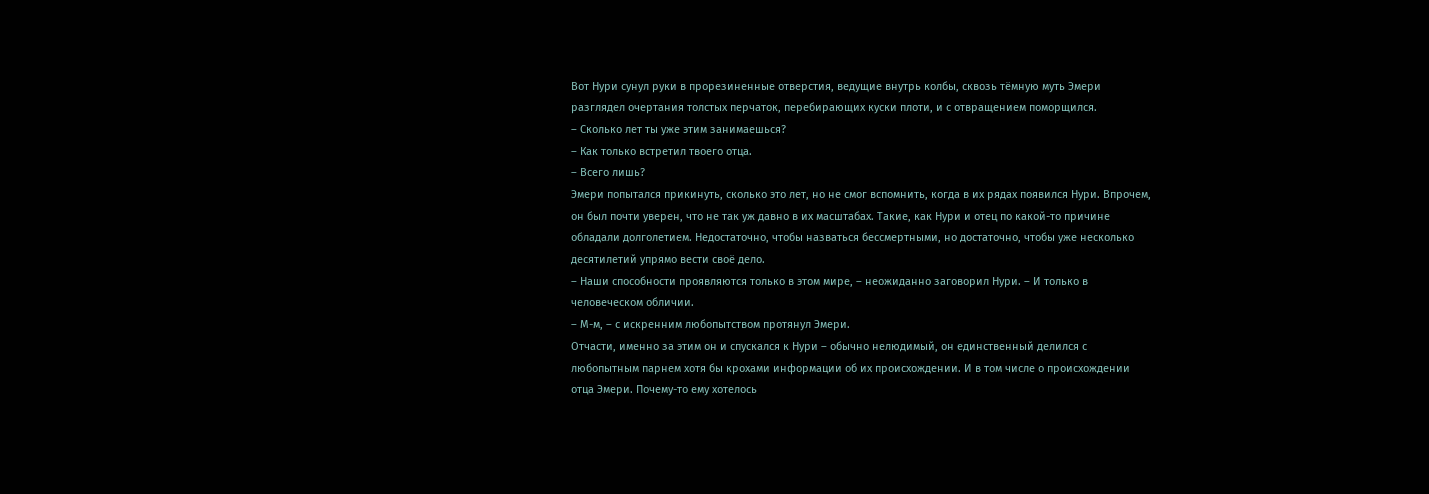Вот Нури сунул руки в прорезиненные отверстия, ведущие внутрь колбы, сквозь тёмную муть Эмери разглядел очертания толстых перчаток, перебирающих куски плоти, и с отвращением поморщился.
– Сколько лет ты уже этим занимаешься?
– Как только встретил твоего отца.
– Всего лишь?
Эмери попытался прикинуть, сколько это лет, но не смог вспомнить, когда в их рядах появился Нури. Впрочем, он был почти уверен, что не так уж давно в их масштабах. Такие, как Нури и отец по какой-то причине обладали долголетием. Недостаточно, чтобы назваться бессмертными, но достаточно, чтобы уже несколько десятилетий упрямо вести своё дело.
– Наши способности проявляются только в этом мире, – неожиданно заговорил Нури. – И только в человеческом обличии.
– М-м, – с искренним любопытством протянул Эмери.
Отчасти, именно за этим он и спускался к Нури – обычно нелюдимый, он единственный делился с любопытным парнем хотя бы крохами информации об их происхождении. И в том числе о происхождении отца Эмери. Почему-то ему хотелось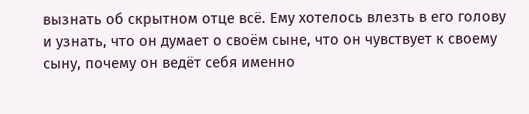вызнать об скрытном отце всё. Ему хотелось влезть в его голову и узнать, что он думает о своём сыне, что он чувствует к своему сыну, почему он ведёт себя именно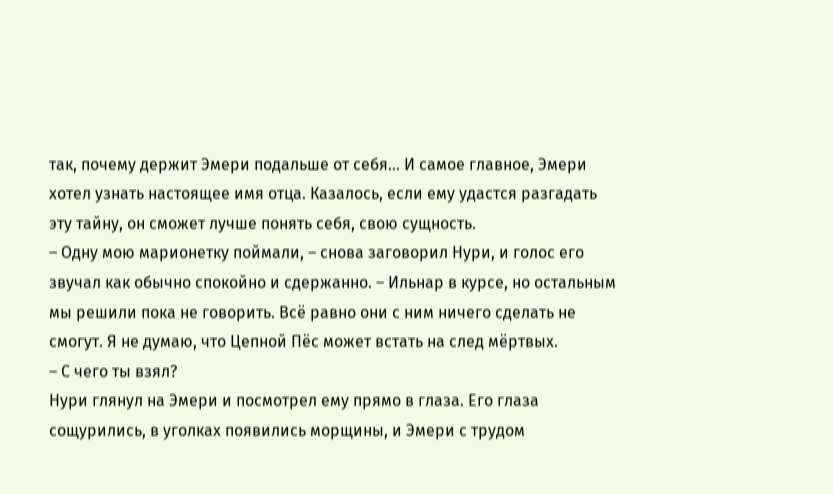так, почему держит Эмери подальше от себя… И самое главное, Эмери хотел узнать настоящее имя отца. Казалось, если ему удастся разгадать эту тайну, он сможет лучше понять себя, свою сущность.
– Одну мою марионетку поймали, – снова заговорил Нури, и голос его звучал как обычно спокойно и сдержанно. – Ильнар в курсе, но остальным мы решили пока не говорить. Всё равно они с ним ничего сделать не смогут. Я не думаю, что Цепной Пёс может встать на след мёртвых.
– С чего ты взял?
Нури глянул на Эмери и посмотрел ему прямо в глаза. Его глаза сощурились, в уголках появились морщины, и Эмери с трудом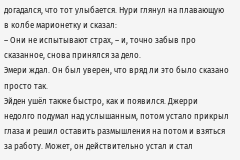догадался, что тот улыбается. Нури глянул на плавающую в колбе марионетку и сказал:
– Они не испытывают страх, – и, точно забыв про сказанное, снова принялся за дело.
Эмери ждал. Он был уверен, что вряд ли это было сказано просто так.
Эйден ушёл также быстро, как и появился. Джерри недолго подумал над услышанным, потом устало прикрыл глаза и решил оставить размышления на потом и взяться за работу. Может, он действительно устал и стал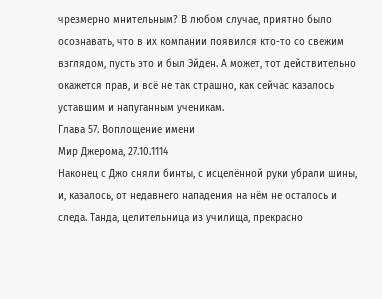чрезмерно мнительным? В любом случае, приятно было осознавать, что в их компании появился кто-то со свежим взглядом, пусть это и был Эйден. А может, тот действительно окажется прав, и всё не так страшно, как сейчас казалось уставшим и напуганным ученикам.
Глава 57. Воплощение имени
Мир Джерома, 27.10.1114
Наконец с Джо сняли бинты, с исцелённой руки убрали шины, и, казалось, от недавнего нападения на нём не осталось и следа. Танда, целительница из училища, прекрасно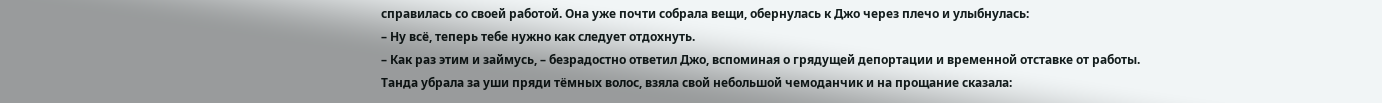справилась со своей работой. Она уже почти собрала вещи, обернулась к Джо через плечо и улыбнулась:
– Ну всё, теперь тебе нужно как следует отдохнуть.
– Как раз этим и займусь, – безрадостно ответил Джо, вспоминая о грядущей депортации и временной отставке от работы.
Танда убрала за уши пряди тёмных волос, взяла свой небольшой чемоданчик и на прощание сказала: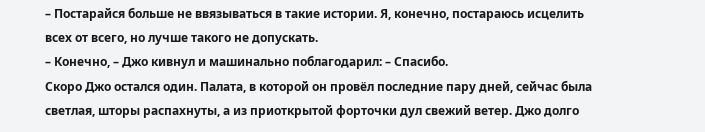– Постарайся больше не ввязываться в такие истории. Я, конечно, постараюсь исцелить всех от всего, но лучше такого не допускать.
– Конечно, – Джо кивнул и машинально поблагодарил: – Спасибо.
Скоро Джо остался один. Палата, в которой он провёл последние пару дней, сейчас была светлая, шторы распахнуты, а из приоткрытой форточки дул свежий ветер. Джо долго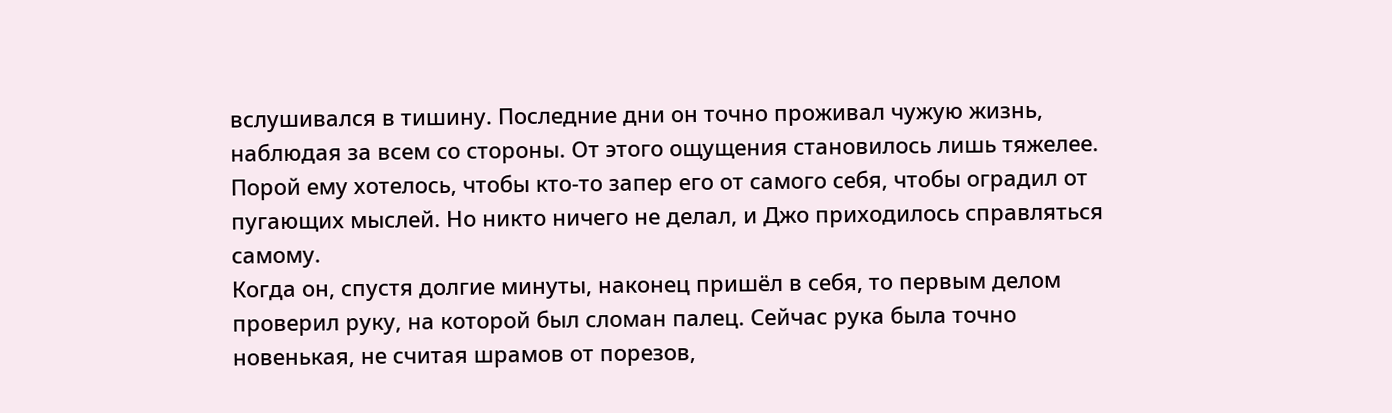вслушивался в тишину. Последние дни он точно проживал чужую жизнь, наблюдая за всем со стороны. От этого ощущения становилось лишь тяжелее. Порой ему хотелось, чтобы кто-то запер его от самого себя, чтобы оградил от пугающих мыслей. Но никто ничего не делал, и Джо приходилось справляться самому.
Когда он, спустя долгие минуты, наконец пришёл в себя, то первым делом проверил руку, на которой был сломан палец. Сейчас рука была точно новенькая, не считая шрамов от порезов,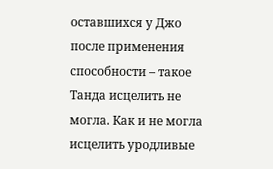оставшихся у Джо после применения способности – такое Танда исцелить не могла. Как и не могла исцелить уродливые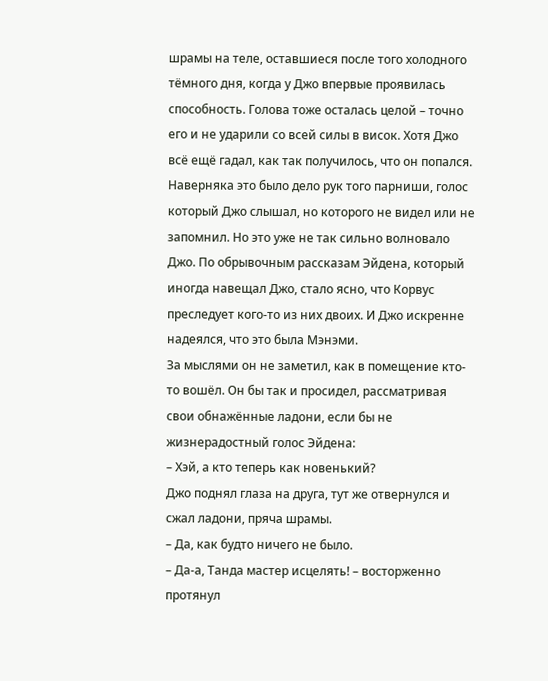шрамы на теле, оставшиеся после того холодного тёмного дня, когда у Джо впервые проявилась способность. Голова тоже осталась целой – точно его и не ударили со всей силы в висок. Хотя Джо всё ещё гадал, как так получилось, что он попался. Наверняка это было дело рук того парниши, голос который Джо слышал, но которого не видел или не запомнил. Но это уже не так сильно волновало Джо. По обрывочным рассказам Эйдена, который иногда навещал Джо, стало ясно, что Корвус преследует кого-то из них двоих. И Джо искренне надеялся, что это была Мэнэми.
За мыслями он не заметил, как в помещение кто-то вошёл. Он бы так и просидел, рассматривая свои обнажённые ладони, если бы не жизнерадостный голос Эйдена:
– Хэй, а кто теперь как новенький?
Джо поднял глаза на друга, тут же отвернулся и сжал ладони, пряча шрамы.
– Да, как будто ничего не было.
– Да-а, Танда мастер исцелять! – восторженно протянул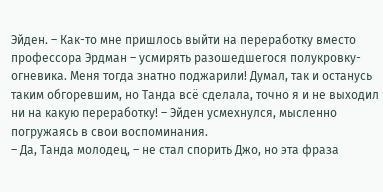Эйден. – Как-то мне пришлось выйти на переработку вместо профессора Эрдман – усмирять разошедшегося полукровку-огневика. Меня тогда знатно поджарили! Думал, так и останусь таким обгоревшим, но Танда всё сделала, точно я и не выходил ни на какую переработку! – Эйден усмехнулся, мысленно погружаясь в свои воспоминания.
– Да, Танда молодец, – не стал спорить Джо, но эта фраза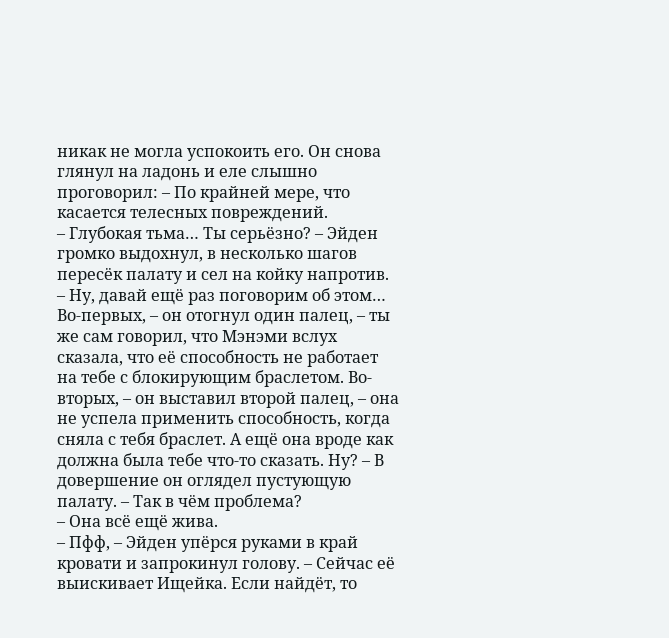никак не могла успокоить его. Он снова глянул на ладонь и еле слышно проговорил: – По крайней мере, что касается телесных повреждений.
– Глубокая тьма… Ты серьёзно? – Эйден громко выдохнул, в несколько шагов пересёк палату и сел на койку напротив. – Ну, давай ещё раз поговорим об этом… Во-первых, – он отогнул один палец, – ты же сам говорил, что Мэнэми вслух сказала, что её способность не работает на тебе с блокирующим браслетом. Во-вторых, – он выставил второй палец, – она не успела применить способность, когда сняла с тебя браслет. А ещё она вроде как должна была тебе что-то сказать. Ну? – В довершение он оглядел пустующую палату. – Так в чём проблема?
– Она всё ещё жива.
– Пфф, – Эйден упёрся руками в край кровати и запрокинул голову. – Сейчас её выискивает Ищейка. Если найдёт, то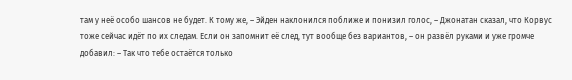там у неё особо шансов не будет. К тому же, – Эйден наклонился поближе и понизил голос, – Джонатан сказал, что Корвус тоже сейчас идёт по их следам. Если он запомнит её след, тут вообще без вариантов, – он развёл руками и уже громче добавил: – Так что тебе остаётся только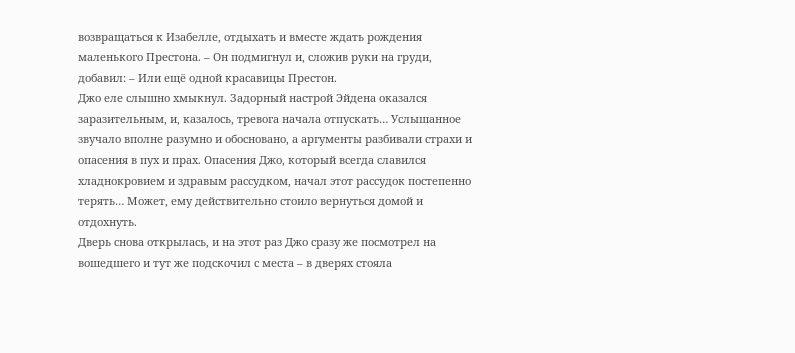возвращаться к Изабелле, отдыхать и вместе ждать рождения маленького Престона. – Он подмигнул и, сложив руки на груди, добавил: – Или ещё одной красавицы Престон.
Джо еле слышно хмыкнул. Задорный настрой Эйдена оказался заразительным, и, казалось, тревога начала отпускать… Услышанное звучало вполне разумно и обосновано, а аргументы разбивали страхи и опасения в пух и прах. Опасения Джо, который всегда славился хладнокровием и здравым рассудком, начал этот рассудок постепенно терять… Может, ему действительно стоило вернуться домой и отдохнуть.
Дверь снова открылась, и на этот раз Джо сразу же посмотрел на вошедшего и тут же подскочил с места – в дверях стояла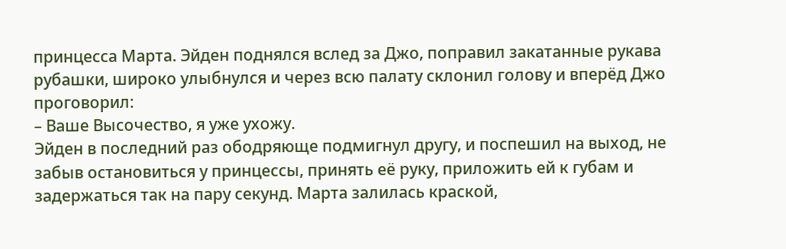принцесса Марта. Эйден поднялся вслед за Джо, поправил закатанные рукава рубашки, широко улыбнулся и через всю палату склонил голову и вперёд Джо проговорил:
– Ваше Высочество, я уже ухожу.
Эйден в последний раз ободряюще подмигнул другу, и поспешил на выход, не забыв остановиться у принцессы, принять её руку, приложить ей к губам и задержаться так на пару секунд. Марта залилась краской,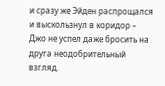и сразу же Эйден распрощался и выскользнул в коридор – Джо не успел даже бросить на друга неодобрительный взгляд.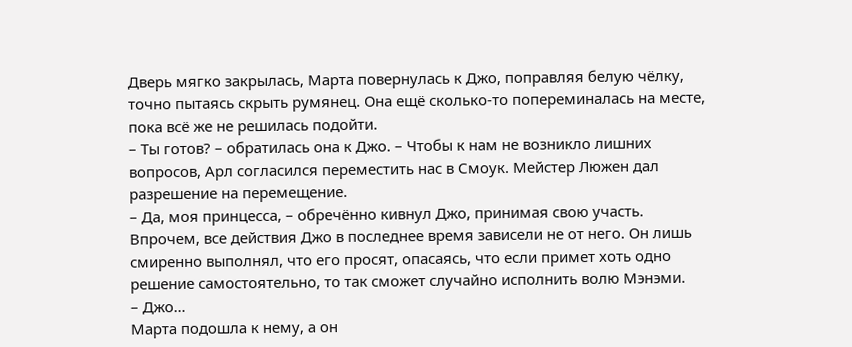Дверь мягко закрылась, Марта повернулась к Джо, поправляя белую чёлку, точно пытаясь скрыть румянец. Она ещё сколько-то попереминалась на месте, пока всё же не решилась подойти.
– Ты готов? – обратилась она к Джо. – Чтобы к нам не возникло лишних вопросов, Арл согласился переместить нас в Смоук. Мейстер Люжен дал разрешение на перемещение.
– Да, моя принцесса, – обречённо кивнул Джо, принимая свою участь.
Впрочем, все действия Джо в последнее время зависели не от него. Он лишь смиренно выполнял, что его просят, опасаясь, что если примет хоть одно решение самостоятельно, то так сможет случайно исполнить волю Мэнэми.
– Джо…
Марта подошла к нему, а он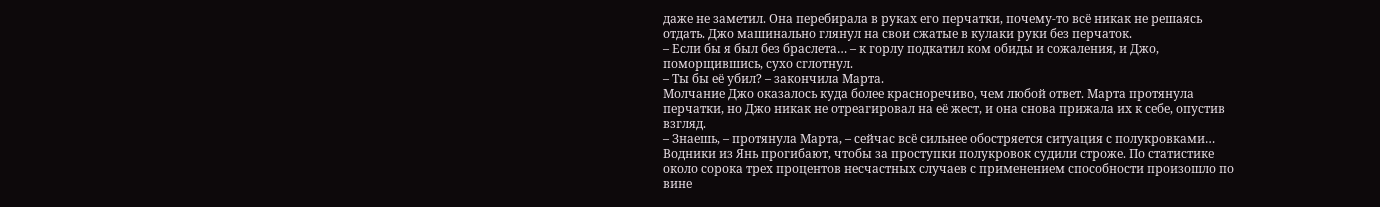даже не заметил. Она перебирала в руках его перчатки, почему-то всё никак не решаясь отдать. Джо машинально глянул на свои сжатые в кулаки руки без перчаток.
– Если бы я был без браслета… – к горлу подкатил ком обиды и сожаления, и Джо, поморщившись, сухо сглотнул.
– Ты бы её убил? – закончила Марта.
Молчание Джо оказалось куда более красноречиво, чем любой ответ. Марта протянула перчатки, но Джо никак не отреагировал на её жест, и она снова прижала их к себе, опустив взгляд.
– Знаешь, – протянула Марта, – сейчас всё сильнее обостряется ситуация с полукровками… Водники из Янь прогибают, чтобы за проступки полукровок судили строже. По статистике около сорока трех процентов несчастных случаев с применением способности произошло по вине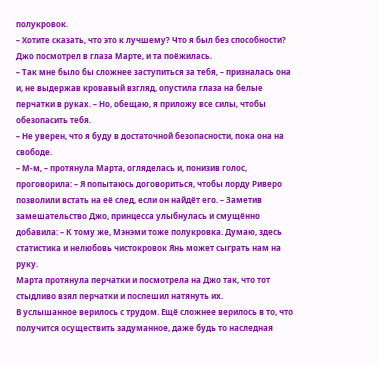полукровок.
– Хотите сказать, что это к лучшему? Что я был без способности?
Джо посмотрел в глаза Марте, и та поёжилась.
– Так мне было бы сложнее заступиться за тебя, – призналась она и, не выдержав кровавый взгляд, опустила глаза на белые перчатки в руках. – Но, обещаю, я приложу все силы, чтобы обезопасить тебя.
– Не уверен, что я буду в достаточной безопасности, пока она на свободе.
– М-м, – протянула Марта, огляделась и, понизив голос, проговорила: – Я попытаюсь договориться, чтобы лорду Риверо позволили встать на её след, если он найдёт его. – Заметив замешательство Джо, принцесса улыбнулась и смущённо добавила: – К тому же, Мэнэми тоже полукровка. Думаю, здесь статистика и нелюбовь чистокровок Янь может сыграть нам на руку.
Марта протянула перчатки и посмотрела на Джо так, что тот стыдливо взял перчатки и поспешил натянуть их.
В услышанное верилось с трудом. Ещё сложнее верилось в то, что получится осуществить задуманное, даже будь то наследная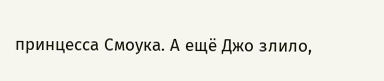принцесса Смоука. А ещё Джо злило,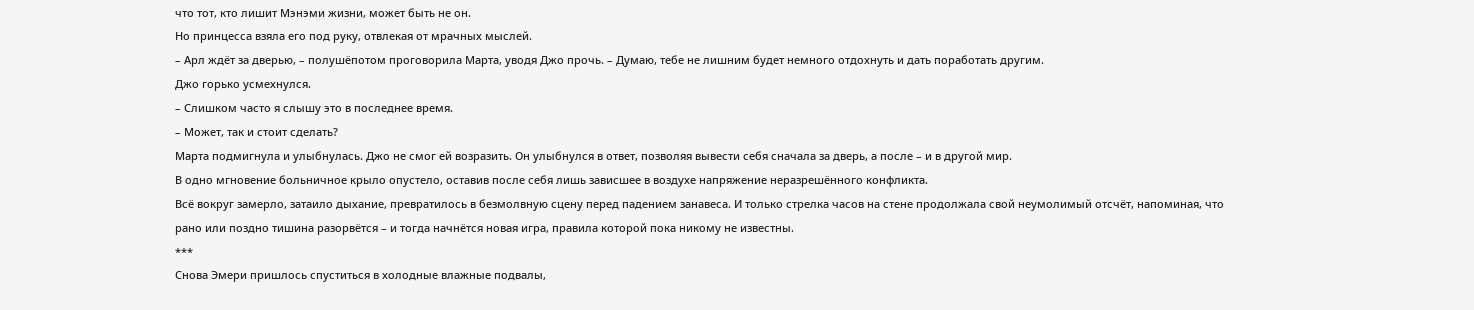что тот, кто лишит Мэнэми жизни, может быть не он.
Но принцесса взяла его под руку, отвлекая от мрачных мыслей.
– Арл ждёт за дверью, – полушёпотом проговорила Марта, уводя Джо прочь. – Думаю, тебе не лишним будет немного отдохнуть и дать поработать другим.
Джо горько усмехнулся.
– Слишком часто я слышу это в последнее время.
– Может, так и стоит сделать?
Марта подмигнула и улыбнулась. Джо не смог ей возразить. Он улыбнулся в ответ, позволяя вывести себя сначала за дверь, а после – и в другой мир.
В одно мгновение больничное крыло опустело, оставив после себя лишь зависшее в воздухе напряжение неразрешённого конфликта.
Всё вокруг замерло, затаило дыхание, превратилось в безмолвную сцену перед падением занавеса. И только стрелка часов на стене продолжала свой неумолимый отсчёт, напоминая, что рано или поздно тишина разорвётся – и тогда начнётся новая игра, правила которой пока никому не известны.
***
Снова Эмери пришлось спуститься в холодные влажные подвалы,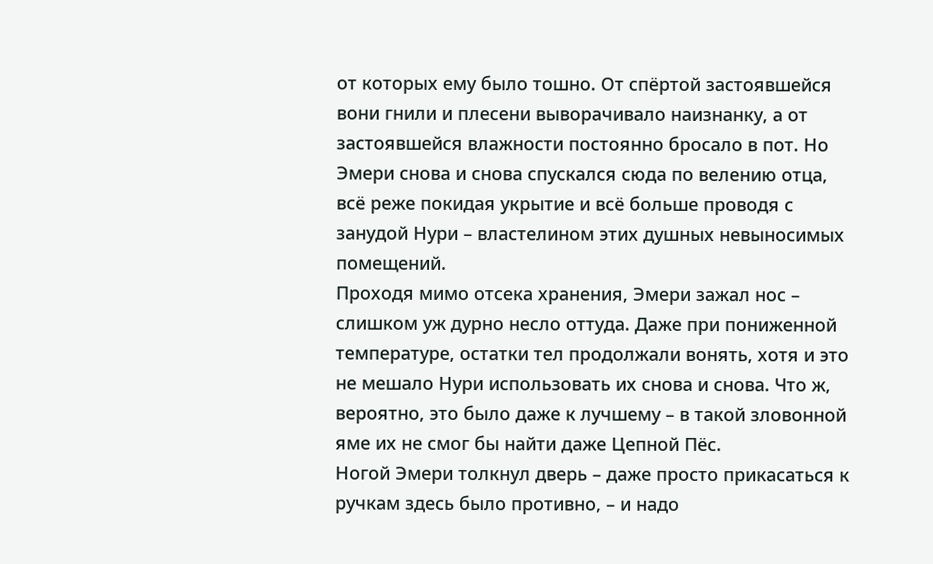от которых ему было тошно. От спёртой застоявшейся вони гнили и плесени выворачивало наизнанку, а от застоявшейся влажности постоянно бросало в пот. Но Эмери снова и снова спускался сюда по велению отца, всё реже покидая укрытие и всё больше проводя с занудой Нури – властелином этих душных невыносимых помещений.
Проходя мимо отсека хранения, Эмери зажал нос – слишком уж дурно несло оттуда. Даже при пониженной температуре, остатки тел продолжали вонять, хотя и это не мешало Нури использовать их снова и снова. Что ж, вероятно, это было даже к лучшему – в такой зловонной яме их не смог бы найти даже Цепной Пёс.
Ногой Эмери толкнул дверь – даже просто прикасаться к ручкам здесь было противно, – и надо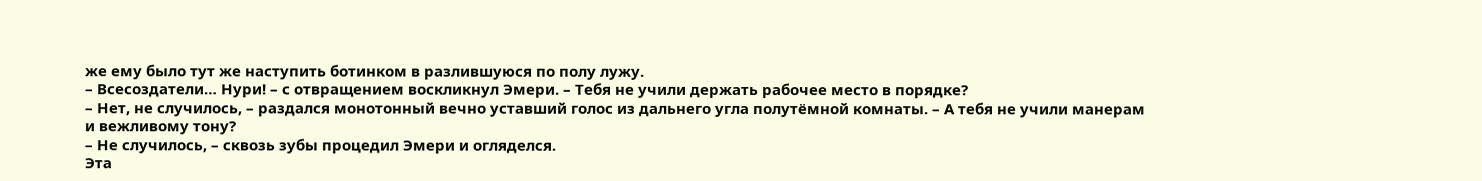же ему было тут же наступить ботинком в разлившуюся по полу лужу.
– Всесоздатели… Нури! – с отвращением воскликнул Эмери. – Тебя не учили держать рабочее место в порядке?
– Нет, не случилось, – раздался монотонный вечно уставший голос из дальнего угла полутёмной комнаты. – А тебя не учили манерам и вежливому тону?
– Не случилось, – сквозь зубы процедил Эмери и огляделся.
Эта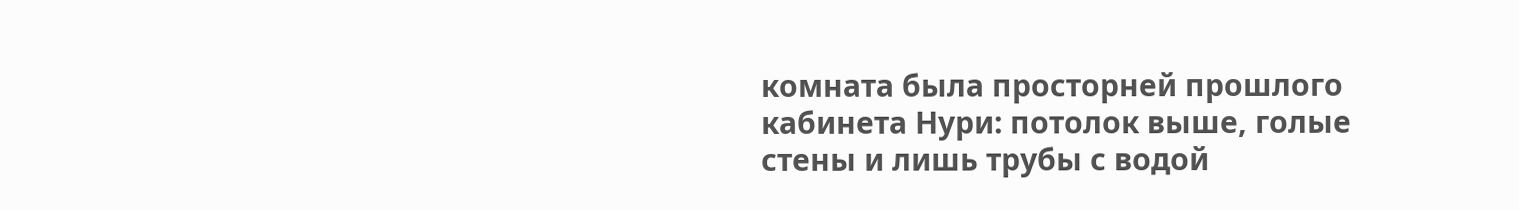комната была просторней прошлого кабинета Нури: потолок выше, голые стены и лишь трубы с водой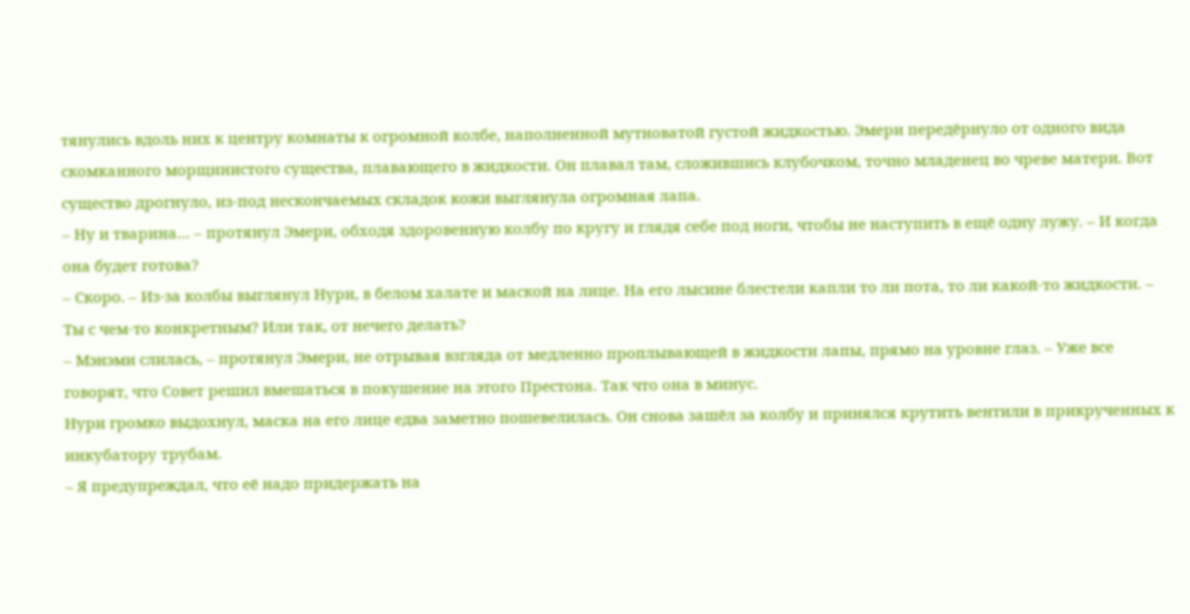тянулись вдоль них к центру комнаты к огромной колбе, наполненной мутноватой густой жидкостью. Эмери передёрнуло от одного вида скомканного морщинистого существа, плавающего в жидкости. Он плавал там, сложившись клубочком, точно младенец во чреве матери. Вот существо дрогнуло, из-под нескончаемых складок кожи выглянула огромная лапа.
– Ну и тварина… – протянул Эмери, обходя здоровенную колбу по кругу и глядя себе под ноги, чтобы не наступить в ещё одну лужу. – И когда она будет готова?
– Скоро. – Из-за колбы выглянул Нури, в белом халате и маской на лице. На его лысине блестели капли то ли пота, то ли какой-то жидкости. – Ты с чем-то конкретным? Или так, от нечего делать?
– Мэнэми слилась, – протянул Эмери, не отрывая взгляда от медленно проплывающей в жидкости лапы, прямо на уровне глаз. – Уже все говорят, что Совет решил вмешаться в покушение на этого Престона. Так что она в минус.
Нури громко выдохнул, маска на его лице едва заметно пошевелилась. Он снова зашёл за колбу и принялся крутить вентили в прикрученных к инкубатору трубам.
– Я предупреждал, что её надо придержать на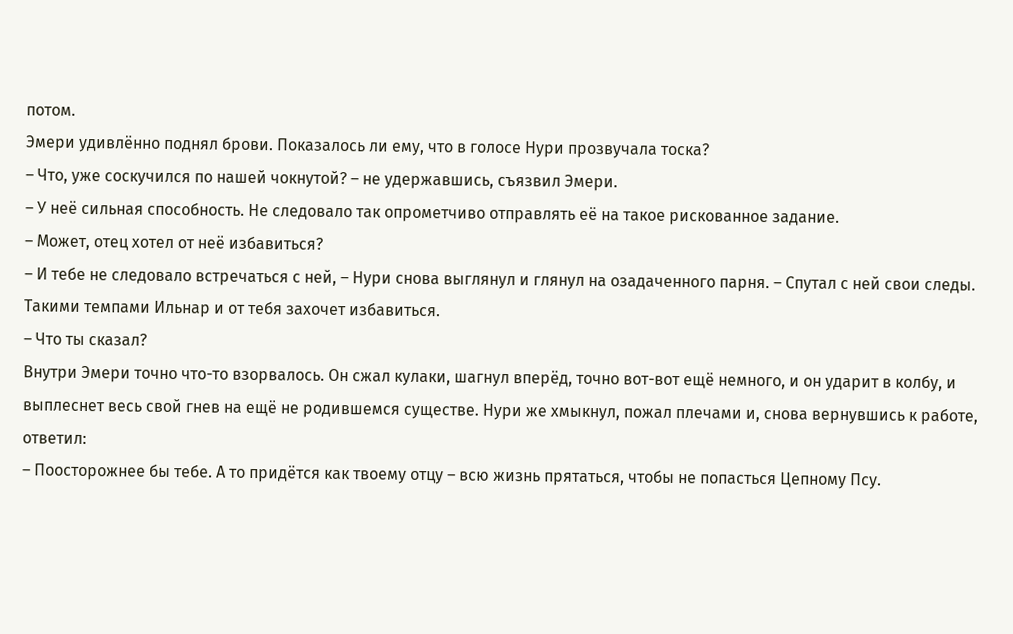потом.
Эмери удивлённо поднял брови. Показалось ли ему, что в голосе Нури прозвучала тоска?
– Что, уже соскучился по нашей чокнутой? – не удержавшись, съязвил Эмери.
– У неё сильная способность. Не следовало так опрометчиво отправлять её на такое рискованное задание.
– Может, отец хотел от неё избавиться?
– И тебе не следовало встречаться с ней, – Нури снова выглянул и глянул на озадаченного парня. – Спутал с ней свои следы. Такими темпами Ильнар и от тебя захочет избавиться.
– Что ты сказал?
Внутри Эмери точно что-то взорвалось. Он сжал кулаки, шагнул вперёд, точно вот-вот ещё немного, и он ударит в колбу, и выплеснет весь свой гнев на ещё не родившемся существе. Нури же хмыкнул, пожал плечами и, снова вернувшись к работе, ответил:
– Поосторожнее бы тебе. А то придётся как твоему отцу – всю жизнь прятаться, чтобы не попасться Цепному Псу.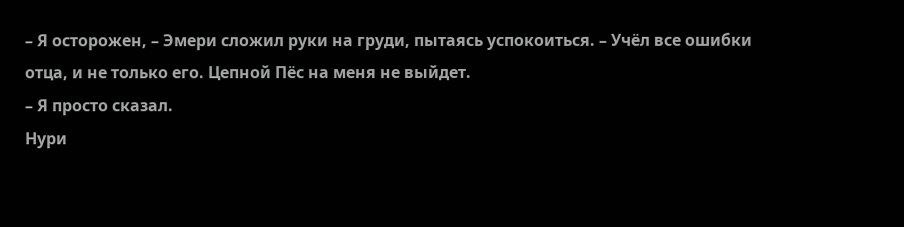– Я осторожен, – Эмери сложил руки на груди, пытаясь успокоиться. – Учёл все ошибки отца, и не только его. Цепной Пёс на меня не выйдет.
– Я просто сказал.
Нури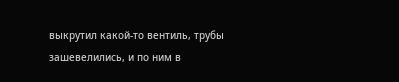выкрутил какой-то вентиль, трубы зашевелились, и по ним в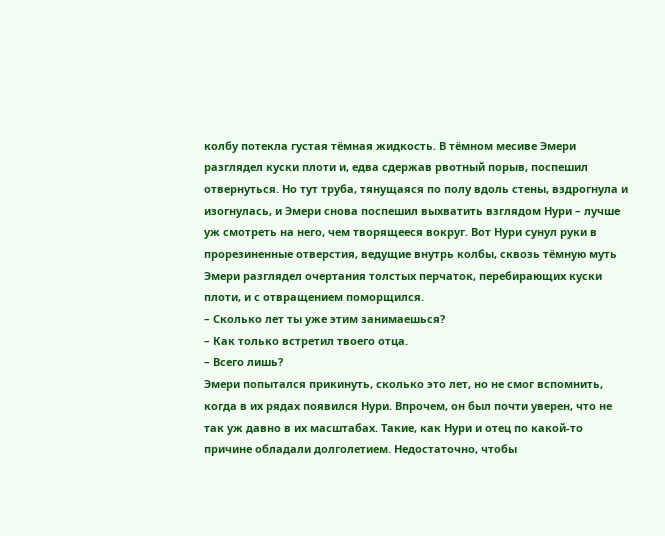колбу потекла густая тёмная жидкость. В тёмном месиве Эмери разглядел куски плоти и, едва сдержав рвотный порыв, поспешил отвернуться. Но тут труба, тянущаяся по полу вдоль стены, вздрогнула и изогнулась, и Эмери снова поспешил выхватить взглядом Нури – лучше уж смотреть на него, чем творящееся вокруг. Вот Нури сунул руки в прорезиненные отверстия, ведущие внутрь колбы, сквозь тёмную муть Эмери разглядел очертания толстых перчаток, перебирающих куски плоти, и с отвращением поморщился.
– Сколько лет ты уже этим занимаешься?
– Как только встретил твоего отца.
– Всего лишь?
Эмери попытался прикинуть, сколько это лет, но не смог вспомнить, когда в их рядах появился Нури. Впрочем, он был почти уверен, что не так уж давно в их масштабах. Такие, как Нури и отец по какой-то причине обладали долголетием. Недостаточно, чтобы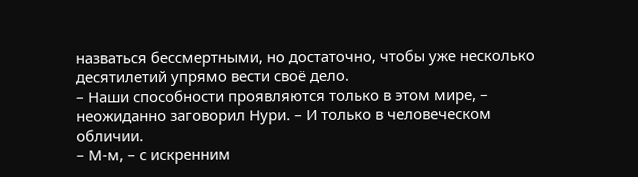назваться бессмертными, но достаточно, чтобы уже несколько десятилетий упрямо вести своё дело.
– Наши способности проявляются только в этом мире, – неожиданно заговорил Нури. – И только в человеческом обличии.
– М-м, – с искренним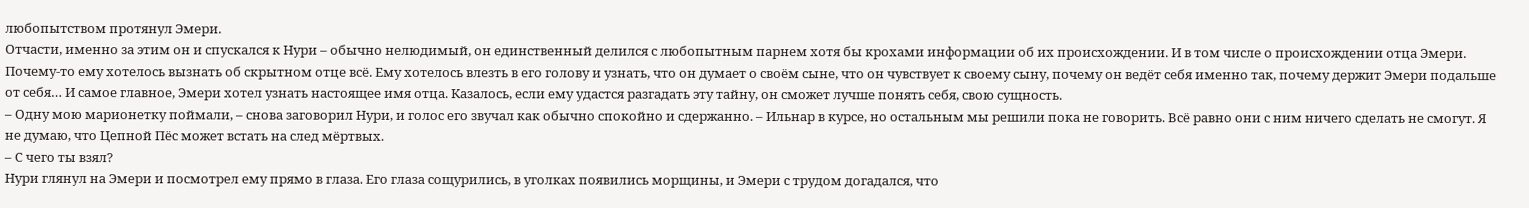любопытством протянул Эмери.
Отчасти, именно за этим он и спускался к Нури – обычно нелюдимый, он единственный делился с любопытным парнем хотя бы крохами информации об их происхождении. И в том числе о происхождении отца Эмери. Почему-то ему хотелось вызнать об скрытном отце всё. Ему хотелось влезть в его голову и узнать, что он думает о своём сыне, что он чувствует к своему сыну, почему он ведёт себя именно так, почему держит Эмери подальше от себя… И самое главное, Эмери хотел узнать настоящее имя отца. Казалось, если ему удастся разгадать эту тайну, он сможет лучше понять себя, свою сущность.
– Одну мою марионетку поймали, – снова заговорил Нури, и голос его звучал как обычно спокойно и сдержанно. – Ильнар в курсе, но остальным мы решили пока не говорить. Всё равно они с ним ничего сделать не смогут. Я не думаю, что Цепной Пёс может встать на след мёртвых.
– С чего ты взял?
Нури глянул на Эмери и посмотрел ему прямо в глаза. Его глаза сощурились, в уголках появились морщины, и Эмери с трудом догадался, что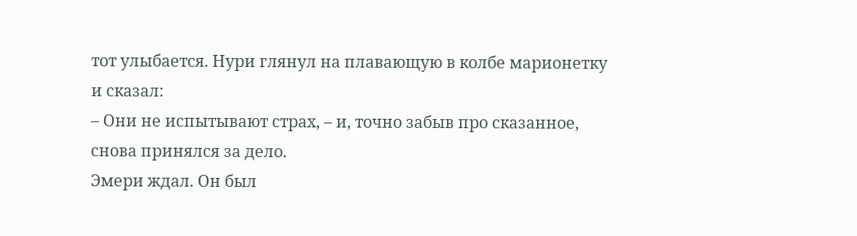тот улыбается. Нури глянул на плавающую в колбе марионетку и сказал:
– Они не испытывают страх, – и, точно забыв про сказанное, снова принялся за дело.
Эмери ждал. Он был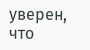уверен, что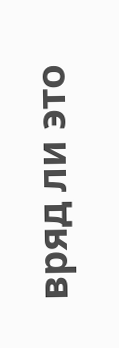вряд ли это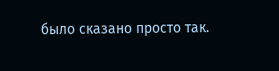было сказано просто так.